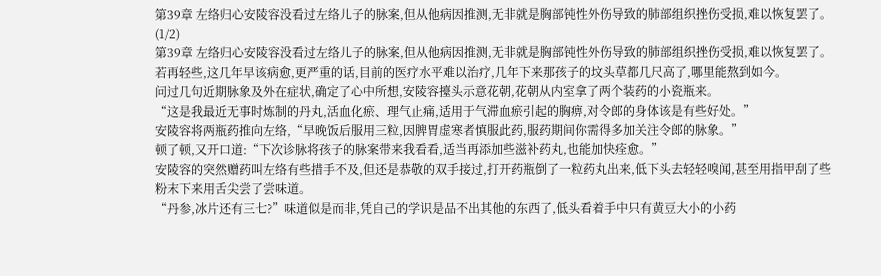第39章 左络归心安陵容没看过左络儿子的脉案,但从他病因推测,无非就是胸部钝性外伤导致的肺部组织挫伤受损,难以恢复罢了。 (1/2)
第39章 左络归心安陵容没看过左络儿子的脉案,但从他病因推测,无非就是胸部钝性外伤导致的肺部组织挫伤受损,难以恢复罢了。
若再轻些,这几年早该病愈,更严重的话,目前的医疗水平难以治疗,几年下来那孩子的坟头草都几尺高了,哪里能熬到如今。
问过几句近期脉象及外在症状,确定了心中所想,安陵容擡头示意花朝,花朝从内室拿了两个装药的小瓷瓶来。
“这是我最近无事时炼制的丹丸,活血化瘀、理气止痛,适用于气滞血瘀引起的胸痹,对令郎的身体该是有些好处。”
安陵容将两瓶药推向左络,“早晚饭后服用三粒,因脾胃虚寒者慎服此药,服药期间你需得多加关注令郎的脉象。”
顿了顿,又开口道:“下次诊脉将孩子的脉案带来我看看,适当再添加些滋补药丸,也能加快痊愈。”
安陵容的突然赠药叫左络有些措手不及,但还是恭敬的双手接过,打开药瓶倒了一粒药丸出来,低下头去轻轻嗅闻,甚至用指甲刮了些粉末下来用舌尖尝了尝味道。
“丹参,冰片还有三七?”味道似是而非,凭自己的学识是品不出其他的东西了,低头看着手中只有黄豆大小的小药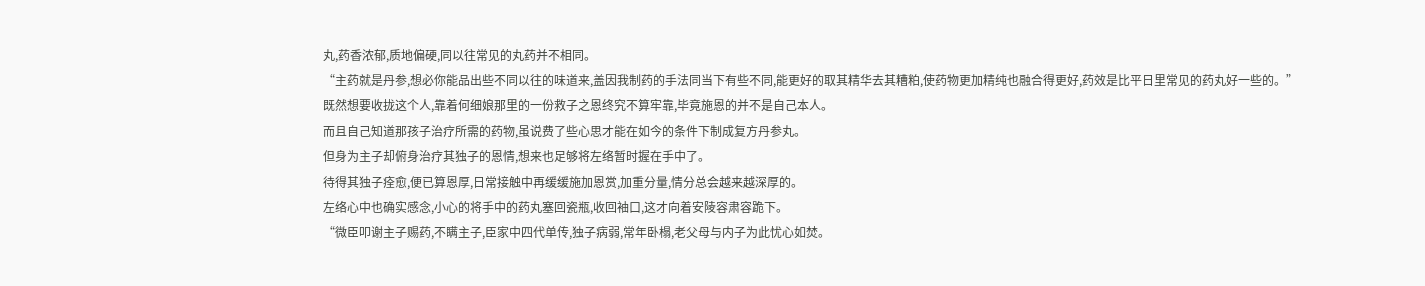丸,药香浓郁,质地偏硬,同以往常见的丸药并不相同。
“主药就是丹参,想必你能品出些不同以往的味道来,盖因我制药的手法同当下有些不同,能更好的取其精华去其糟粕,使药物更加精纯也融合得更好,药效是比平日里常见的药丸好一些的。”
既然想要收拢这个人,靠着何细娘那里的一份救子之恩终究不算牢靠,毕竟施恩的并不是自己本人。
而且自己知道那孩子治疗所需的药物,虽说费了些心思才能在如今的条件下制成复方丹参丸。
但身为主子却俯身治疗其独子的恩情,想来也足够将左络暂时握在手中了。
待得其独子痊愈,便已算恩厚,日常接触中再缓缓施加恩赏,加重分量,情分总会越来越深厚的。
左络心中也确实感念,小心的将手中的药丸塞回瓷瓶,收回袖口,这才向着安陵容肃容跪下。
“微臣叩谢主子赐药,不瞒主子,臣家中四代单传,独子病弱,常年卧榻,老父母与内子为此忧心如焚。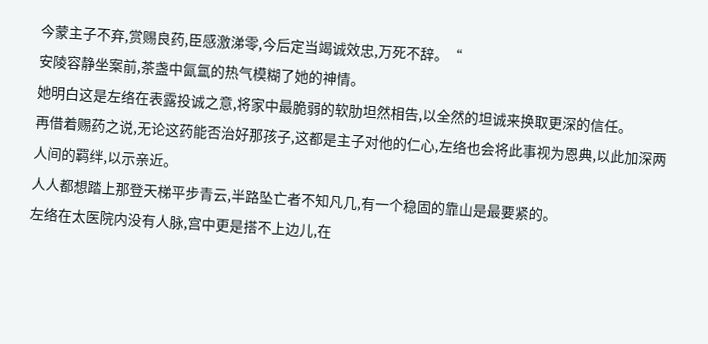今蒙主子不弃,赏赐良药,臣感激涕零,今后定当竭诚效忠,万死不辞。“
安陵容静坐案前,茶盏中氤氲的热气模糊了她的神情。
她明白这是左络在表露投诚之意,将家中最脆弱的软肋坦然相告,以全然的坦诚来换取更深的信任。
再借着赐药之说,无论这药能否治好那孩子,这都是主子对他的仁心,左络也会将此事视为恩典,以此加深两人间的羁绊,以示亲近。
人人都想踏上那登天梯平步青云,半路坠亡者不知凡几,有一个稳固的靠山是最要紧的。
左络在太医院内没有人脉,宫中更是搭不上边儿,在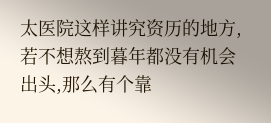太医院这样讲究资历的地方,若不想熬到暮年都没有机会出头,那么有个靠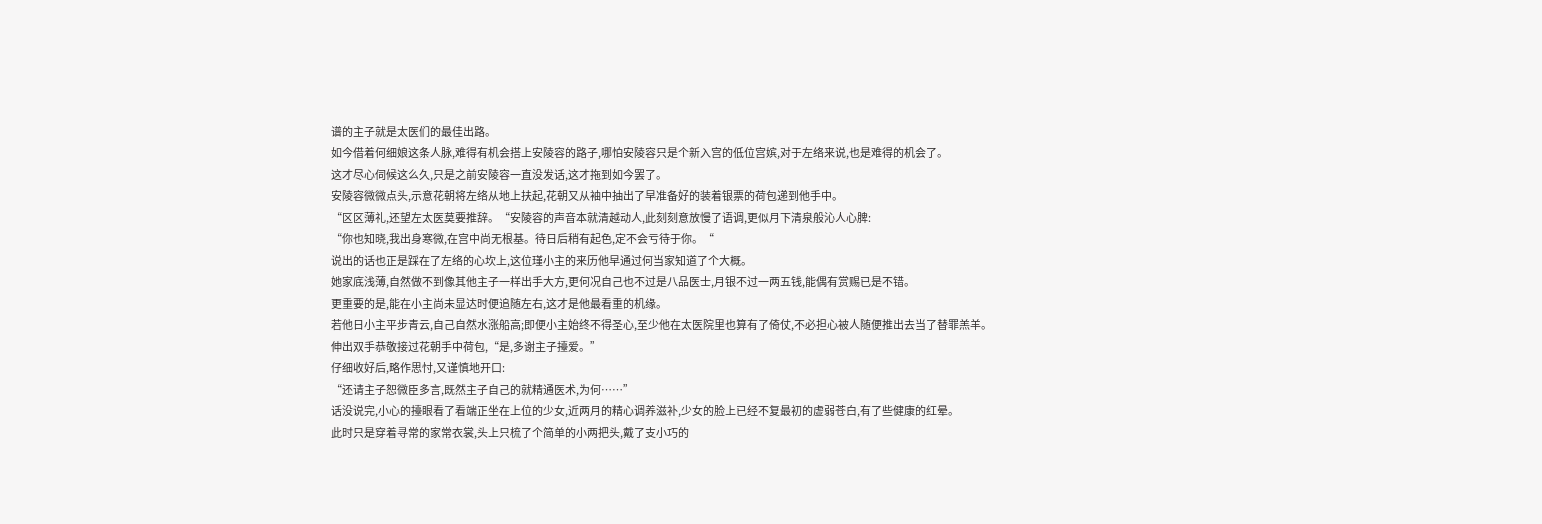谱的主子就是太医们的最佳出路。
如今借着何细娘这条人脉,难得有机会搭上安陵容的路子,哪怕安陵容只是个新入宫的低位宫嫔,对于左络来说,也是难得的机会了。
这才尽心伺候这么久,只是之前安陵容一直没发话,这才拖到如今罢了。
安陵容微微点头,示意花朝将左络从地上扶起,花朝又从袖中抽出了早准备好的装着银票的荷包递到他手中。
“区区薄礼,还望左太医莫要推辞。“安陵容的声音本就清越动人,此刻刻意放慢了语调,更似月下清泉般沁人心脾:
“你也知晓,我出身寒微,在宫中尚无根基。待日后稍有起色,定不会亏待于你。“
说出的话也正是踩在了左络的心坎上,这位瑾小主的来历他早通过何当家知道了个大概。
她家底浅薄,自然做不到像其他主子一样出手大方,更何况自己也不过是八品医士,月银不过一两五钱,能偶有赏赐已是不错。
更重要的是,能在小主尚未显达时便追随左右,这才是他最看重的机缘。
若他日小主平步青云,自己自然水涨船高;即便小主始终不得圣心,至少他在太医院里也算有了倚仗,不必担心被人随便推出去当了替罪羔羊。
伸出双手恭敬接过花朝手中荷包,“是,多谢主子擡爱。”
仔细收好后,略作思忖,又谨慎地开口:
“还请主子恕微臣多言,既然主子自己的就精通医术,为何……”
话没说完,小心的擡眼看了看端正坐在上位的少女,近两月的精心调养滋补,少女的脸上已经不复最初的虚弱苍白,有了些健康的红晕。
此时只是穿着寻常的家常衣裳,头上只梳了个简单的小两把头,戴了支小巧的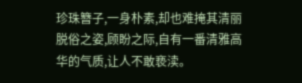珍珠簪子,一身朴素,却也难掩其清丽脱俗之姿,顾盼之际,自有一番清雅高华的气质,让人不敢亵渎。